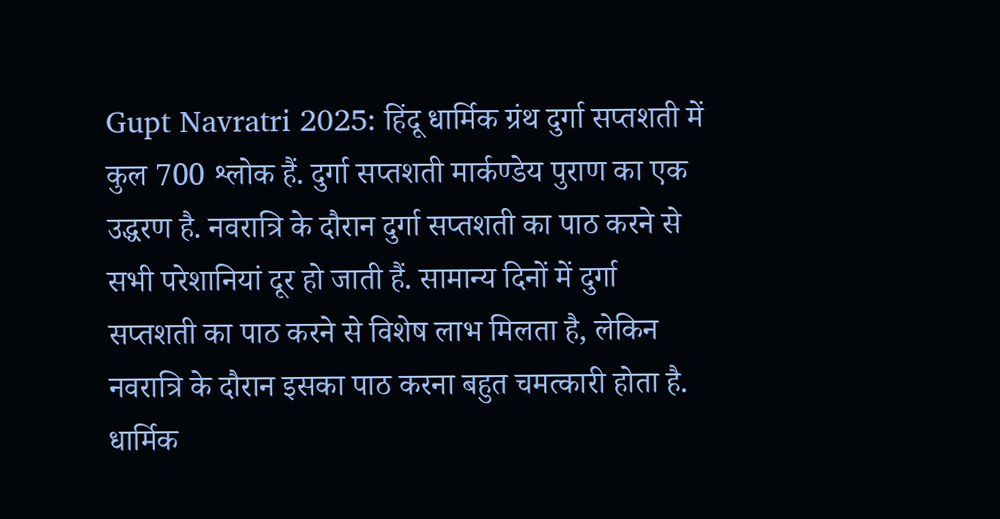Gupt Navratri 2025: हिंदू धार्मिक ग्रंथ दुर्गा सप्तशती में कुल 700 श्लोक हैं. दुर्गा सप्तशती मार्कण्डेय पुराण का एक उद्धरण है. नवरात्रि के दौरान दुर्गा सप्तशती का पाठ करने से सभी परेशानियां दूर हो जाती हैं. सामान्य दिनों में दुर्गा सप्तशती का पाठ करने से विशेष लाभ मिलता है, लेकिन नवरात्रि के दौरान इसका पाठ करना बहुत चमत्कारी होता है. धार्मिक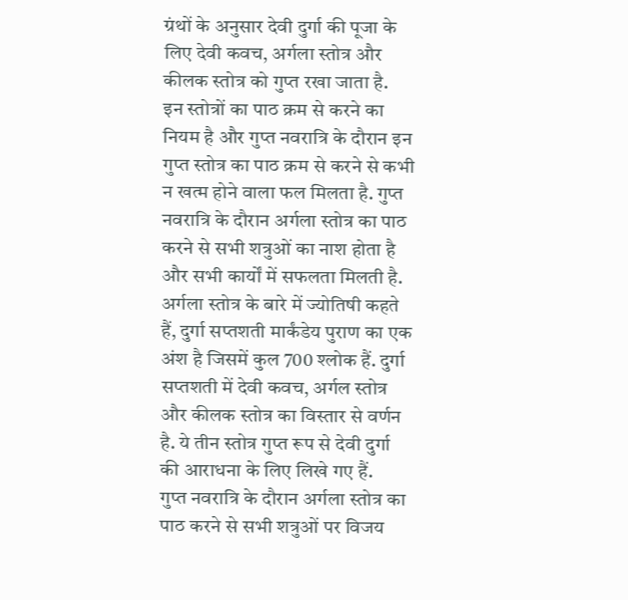ग्रंथों के अनुसार देवी दुर्गा की पूजा के लिए देवी कवच, अर्गला स्तोत्र और कीलक स्तोत्र को गुप्त रखा जाता है.
इन स्तोत्रों का पाठ क्रम से करने का नियम है और गुप्त नवरात्रि के दौरान इन गुप्त स्तोत्र का पाठ क्रम से करने से कभी न खत्म होने वाला फल मिलता है. गुप्त नवरात्रि के दौरान अर्गला स्तोत्र का पाठ करने से सभी शत्रुओं का नाश होता है और सभी कार्यों में सफलता मिलती है.
अर्गला स्तोत्र के बारे में ज्योतिषी कहते हैं, दुर्गा सप्तशती मार्कंडेय पुराण का एक अंश है जिसमें कुल 700 श्लोक हैं. दुर्गा सप्तशती में देवी कवच, अर्गल स्तोत्र और कीलक स्तोत्र का विस्तार से वर्णन है. ये तीन स्तोत्र गुप्त रूप से देवी दुर्गा की आराधना के लिए लिखे गए हैं.
गुप्त नवरात्रि के दौरान अर्गला स्तोत्र का पाठ करने से सभी शत्रुओं पर विजय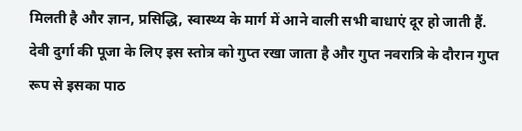मिलती है और ज्ञान, प्रसिद्धि, स्वास्थ्य के मार्ग में आने वाली सभी बाधाएं दूर हो जाती हैं. देवी दुर्गा की पूजा के लिए इस स्तोत्र को गुप्त रखा जाता है और गुप्त नवरात्रि के दौरान गुप्त रूप से इसका पाठ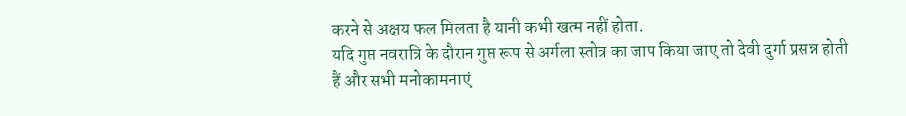करने से अक्षय फल मिलता है यानी कभी खत्म नहीं होता.
यदि गुप्त नवरात्रि के दौरान गुप्त रूप से अर्गला स्तोत्र का जाप किया जाए तो देवी दुर्गा प्रसन्न होती हैं और सभी मनोकामनाएं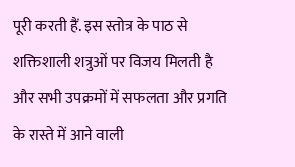पूरी करती हैं. इस स्तोत्र के पाठ से शक्तिशाली शत्रुओं पर विजय मिलती है और सभी उपक्रमों में सफलता और प्रगति के रास्ते में आने वाली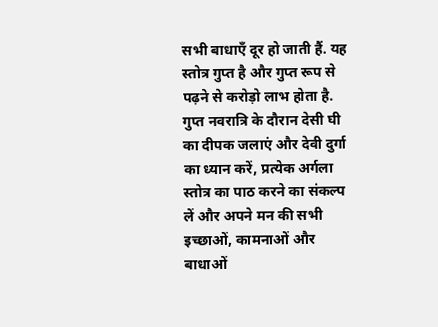सभी बाधाएँ दूर हो जाती हैं. यह स्तोत्र गुप्त है और गुप्त रूप से पढ़ने से करोड़ो लाभ होता है.
गुप्त नवरात्रि के दौरान देसी घी का दीपक जलाएं और देवी दुर्गा का ध्यान करें, प्रत्येक अर्गला स्तोत्र का पाठ करने का संकल्प लें और अपने मन की सभी इच्छाओं, कामनाओं और बाधाओं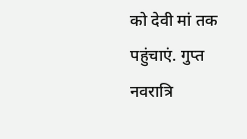को देवी मां तक पहुंचाएं. गुप्त नवरात्रि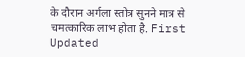के दौरान अर्गला स्तोत्र सुनने मात्र से चमत्कारिक लाभ होता है. First Updated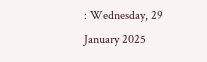: Wednesday, 29 January 2025